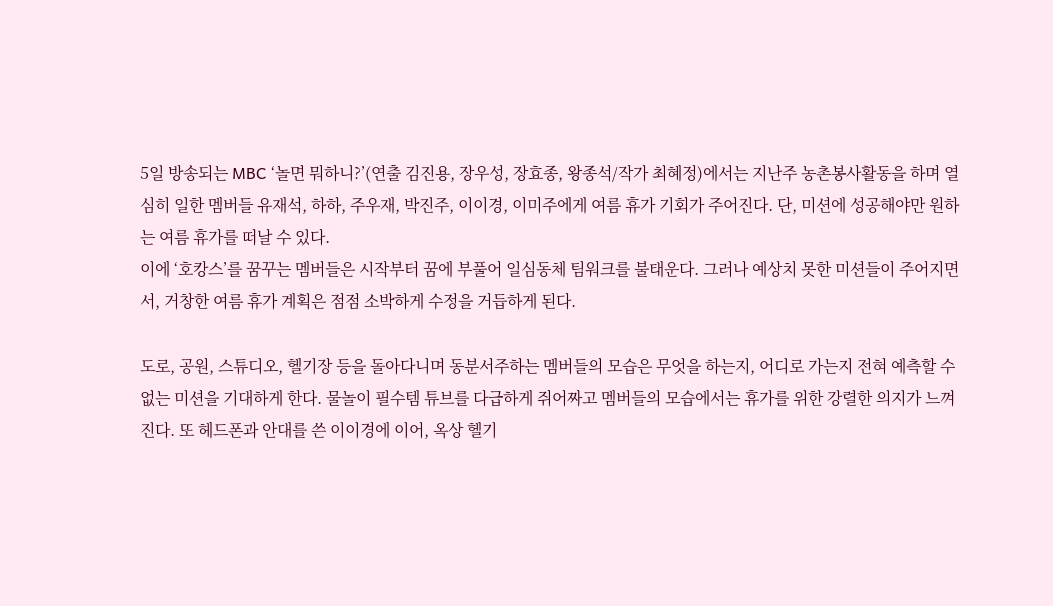5일 방송되는 MBC ‘놀면 뭐하니?’(연출 김진용, 장우성, 장효종, 왕종석/작가 최혜정)에서는 지난주 농촌봉사활동을 하며 열심히 일한 멤버들 유재석, 하하, 주우재, 박진주, 이이경, 이미주에게 여름 휴가 기회가 주어진다. 단, 미션에 성공해야만 원하는 여름 휴가를 떠날 수 있다.
이에 ‘호캉스’를 꿈꾸는 멤버들은 시작부터 꿈에 부풀어 일심동체 팀워크를 불태운다. 그러나 예상치 못한 미션들이 주어지면서, 거창한 여름 휴가 계획은 점점 소박하게 수정을 거듭하게 된다.

도로, 공원, 스튜디오, 헬기장 등을 돌아다니며 동분서주하는 멤버들의 모습은 무엇을 하는지, 어디로 가는지 전혀 예측할 수 없는 미션을 기대하게 한다. 물놀이 필수템 튜브를 다급하게 쥐어짜고 멤버들의 모습에서는 휴가를 위한 강렬한 의지가 느껴진다. 또 헤드폰과 안대를 쓴 이이경에 이어, 옥상 헬기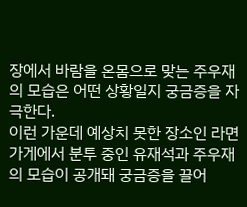장에서 바람을 온몸으로 맞는 주우재의 모습은 어떤 상황일지 궁금증을 자극한다.
이런 가운데 예상치 못한 장소인 라면가게에서 분투 중인 유재석과 주우재의 모습이 공개돼 궁금증을 끌어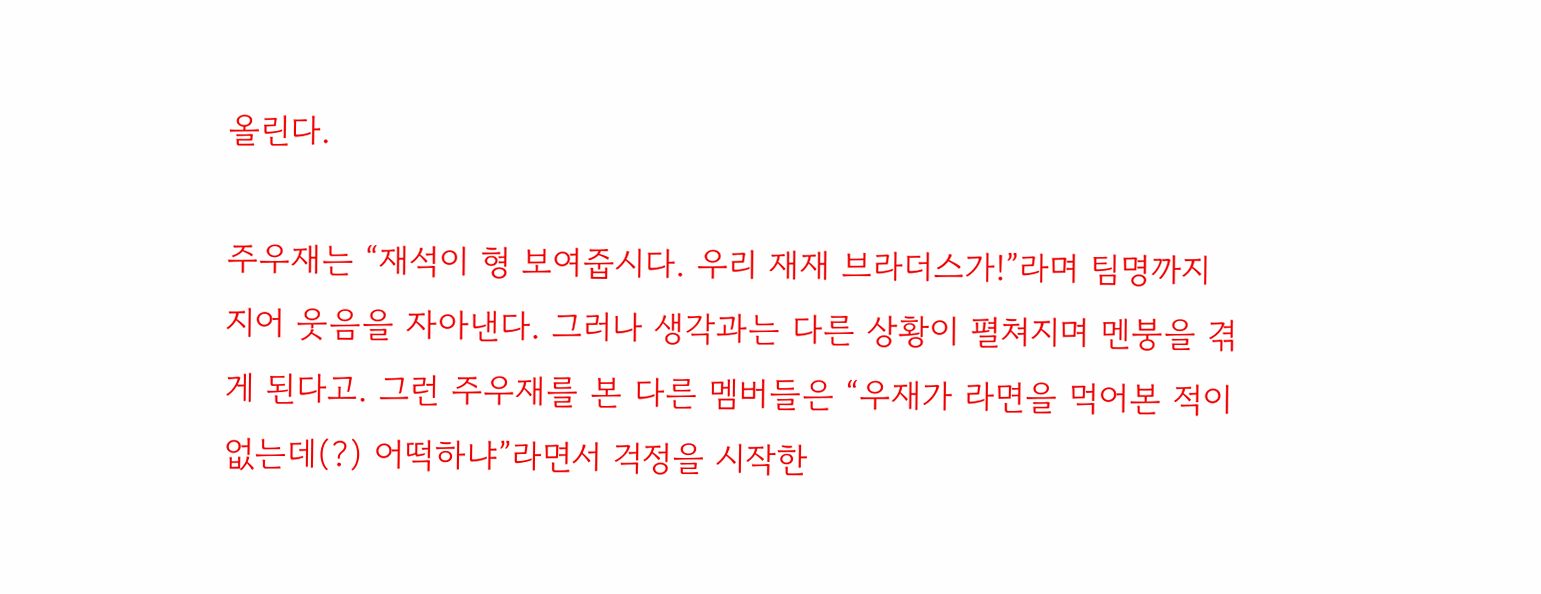올린다.

주우재는 “재석이 형 보여줍시다. 우리 재재 브라더스가!”라며 팀명까지 지어 웃음을 자아낸다. 그러나 생각과는 다른 상황이 펼쳐지며 멘붕을 겪게 된다고. 그런 주우재를 본 다른 멤버들은 “우재가 라면을 먹어본 적이 없는데(?) 어떡하냐”라면서 걱정을 시작한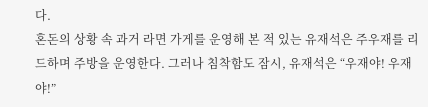다.
혼돈의 상황 속 과거 라면 가게를 운영해 본 적 있는 유재석은 주우재를 리드하며 주방을 운영한다. 그러나 침착함도 잠시, 유재석은 “우재야! 우재야!”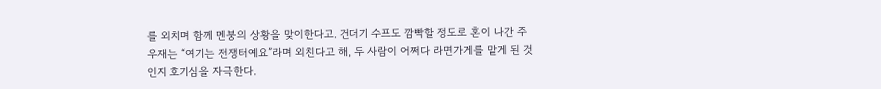를 외치며 함께 멘붕의 상황을 맞이한다고. 건더기 수프도 깜빡할 정도로 혼이 나간 주우재는 “여기는 전쟁터예요”라며 외친다고 해, 두 사람이 어쩌다 라면가게를 맡게 된 것인지 호기심을 자극한다.